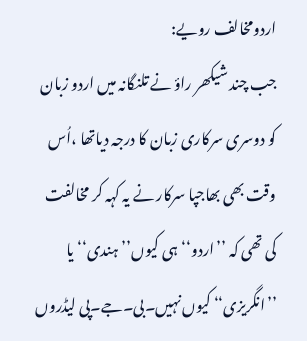اردومخالف رویے:
جب چند شیکھر راؤ نے تلنگانہ میں اردو زبان کو دوسری سرکاری زبان کا درجہ دیاتھا ،اُس وقت بھی بھاجپا سرکار نے یہ کہہ کر مخالفت کی تھی کہ ’’اردو‘‘ ہی کیوں’’ہندی‘‘ یا ’’انگریزی‘‘ کیوں نہیں۔بی۔جے۔پی لیڈروں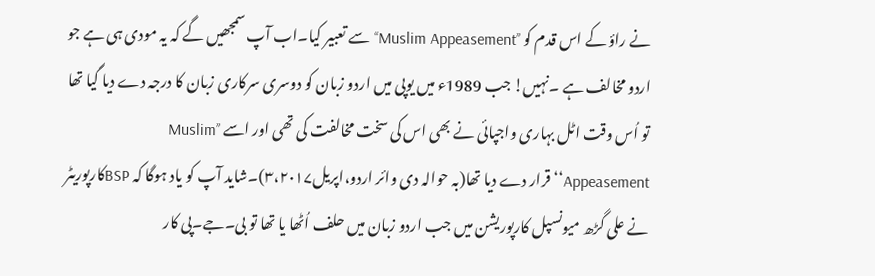نے راؤ کے اس قدم کو ’’Muslim Appeasement‘‘ سے تعبیر کیا۔اب آپ سمجھیں گے کہ یہ مودی ہی ہے جو اردو مخالف ہے ۔نہیں! جب 1989ء میں یوپی میں اردو زبان کو دوسری سرکاری زبان کا درجہ دے دیا گیا تھا تو اُس وقت اٹل بہاری واجپائی نے بھی اس کی سخت مخالفت کی تھی اور اسے ’’Muslim Appeasement‘‘قرار دے دیا تھا(بہ حوالہ دی وائر اردو،اپریل۳،۲۰۱۷)۔شاید آپ کو یاد ہوگا کہ BSPکارپوریٹر نے علی گڑھ میونسپل کارپوریشن میں جب اردو زبان میں حلف اُٹھا یا تھا تو بی۔جے۔پی کار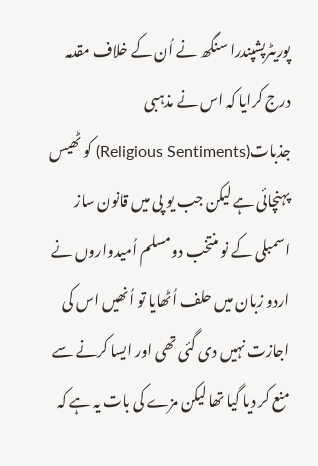پوریٹرپشپندرا سنگھ نے اُن کے خلاف مقدمہ درج کرایا کہ اس نے مذہبی جذبات(Religious Sentiments) کو ٹھیس پہنچائی ہے لیکن جب یو پی میں قانون ساز اسمبلی کے نو منتخب دومسلم اُمیدواروں نے اردو زبان میں حلف اُٹھایا تو اُنھیں اس کی اجازت نہیں دی گئی تھی اور ایسا کرنے سے منع کر دیا گیا تھا لیکن مزے کی بات یہ ہے کہ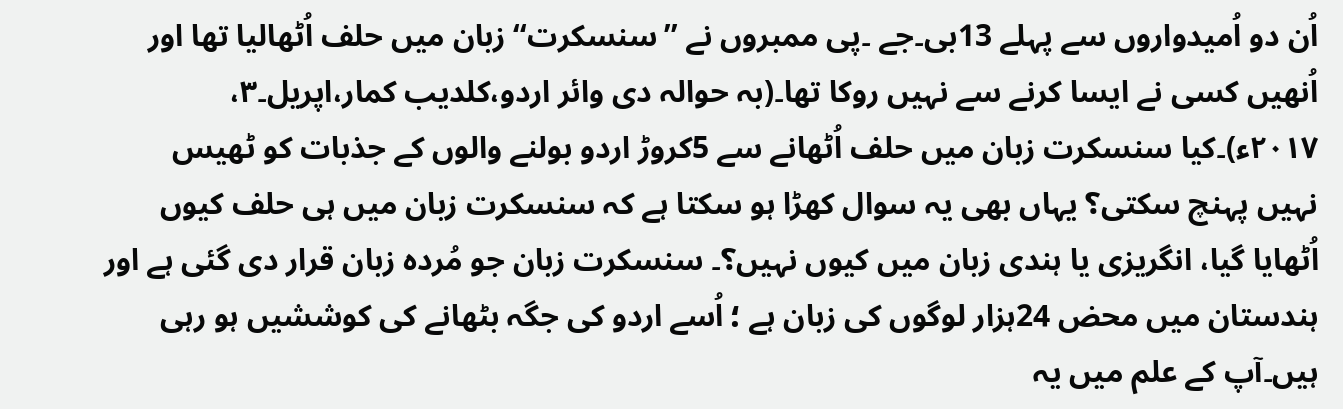اُن دو اُمیدواروں سے پہلے 13بی۔جے ۔پی ممبروں نے ’’سنسکرت‘‘ زبان میں حلف اُٹھالیا تھا اور اُنھیں کسی نے ایسا کرنے سے نہیں روکا تھا۔(بہ حوالہ دی وائر اردو،کلدیب کمار،اپریل۔۳، ۲۰۱۷ء)۔کیا سنسکرت زبان میں حلف اُٹھانے سے 5کروڑ اردو بولنے والوں کے جذبات کو ٹھیس نہیں پہنچ سکتی؟ یہاں بھی یہ سوال کھڑا ہو سکتا ہے کہ سنسکرت زبان میں ہی حلف کیوں اُٹھایا گیا، انگریزی یا ہندی زبان میں کیوں نہیں؟۔ سنسکرت زبان جو مُردہ زبان قرار دی گئی ہے اور ہندستان میں محض 24ہزار لوگوں کی زبان ہے ؛ اُسے اردو کی جگہ بٹھانے کی کوششیں ہو رہی ہیں۔آپ کے علم میں یہ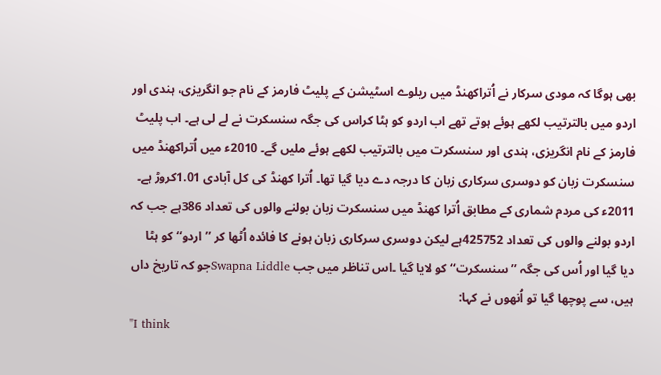بھی ہوگا کہ مودی سرکار نے اُتراکھنڈ میں ریلوے اسٹیشن کے پلیٹ فارمز کے نام جو انگریزی، ہندی اور اردو میں بالترتیب لکھے ہوئے ہوتے تھے اب اردو کو ہٹا کراس کی جگہ سنسکرت نے لے لی ہے۔ اب پلیٹ فارمز کے نام انگریزی، ہندی اور سنسکرت میں بالترتیب لکھے ہوئے ملیں گے۔ 2010ء میں اُتراکھنڈ میں سنسکرت زبان کو دوسری سرکاری زبان کا درجہ دے دیا گیا تھا۔ اُترا کھنڈ کی کل آبادی 1.01کروڑ ہے۔ 2011ء کی مردم شماری کے مطابق اُترا کھنڈ میں سنسکرت زبان بولنے والوں کی تعداد 386ہے جب کہ اردو بولنے والوں کی تعداد 425752ہے لیکن دوسری سرکاری زبان ہونے کا فائدہ اُٹھا کر ’’اردو‘‘ کو ہٹا دیا گیا اور اُس کی جگہ ’’سنسکرت‘‘ کو لایا گیا ۔اس تناظر میں جب Swapna Liddleجو کہ تاریخ داں ہیں، سے پوچھا گیا تو اُنھوں نے کہا:
"I think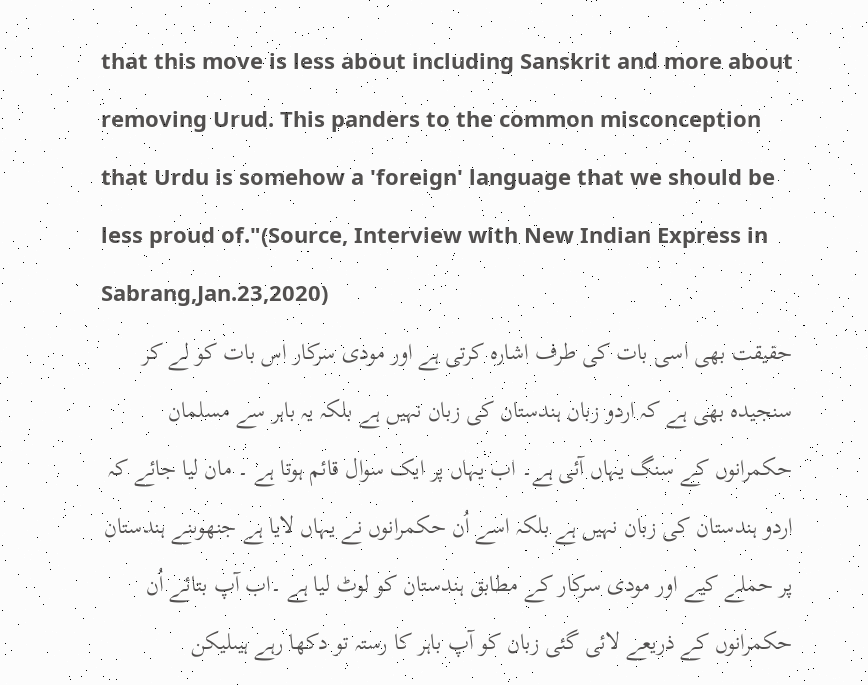that this move is less about including Sanskrit and more about removing Urud. This panders to the common misconception that Urdu is somehow a 'foreign' language that we should be less proud of."(Source, Interview with New Indian Express in Sabrang,Jan.23,2020)
حقیقت بھی اسی بات کی طرف اشارہ کرتی ہے اور مودی سرکار اس بات کو لے کر سنجیدہ بھی ہے کہ اردو زبان ہندستان کی زبان نہیں ہے بلکہ یہ باہر سے مسلمان حکمرانوں کے سنگ یہاں آئی ہے۔ اب یہاں پر ایک سوال قائم ہوتا ہے ۔ مان لیا جائے کہ اردو ہندستان کی زبان نہیں ہے بلکہ اسے اُن حکمرانوں نے یہاں لایا ہے جنھوںنے ہندستان پر حملے کیے اور مودی سرکار کے مطابق ہندستان کو لوٹ لیا ہے ۔اب آپ بتائے اُن حکمرانوں کے ذریعے لائی گئی زبان کو آپ باہر کا رستہ تو دکھا رہے ہیںلیکن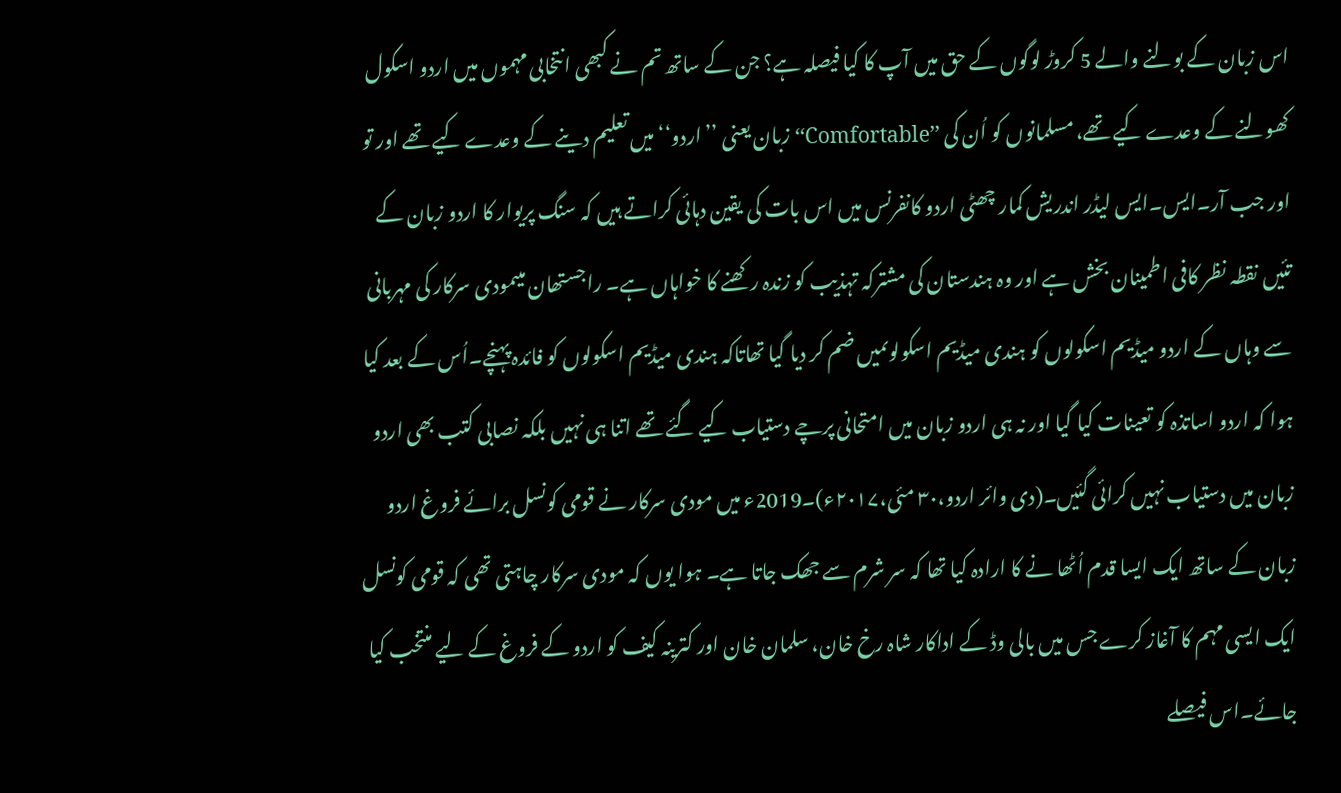اس زبان کے بولنے والے 5 کروڑ لوگوں کے حق میں آپ کا کیا فیصلہ ہے؟ جن کے ساتھ تم نے کبھی انتخابی مہموں میں اردو اسکول کھولنے کے وعدے کیے تھے، مسلمانوں کو اُن کی ’’Comfortable‘‘ زبان یعنی ’’اردو‘‘ میں تعلیم دینے کے وعدے کیے تھے اور تو اور جب آر۔ایس۔ایس لیڈر اندریش کمار چھٹی اردو کانفرنس میں اس بات کی یقین دہائی کراتے ہیں کہ سنگ پریوار کا اردو زبان کے تئیں نقطہ نظر کافی اطمینان بخش ہے اور وہ ہندستان کی مشترکہ تہذیب کو زندہ رکھنے کا خواہاں ہے۔ راجستھان میںمودی سرکار کی مہربانی سے وہاں کے اردو میڈیم اسکولوں کو ہندی میڈیم اسکولوںمیں ضم کر دیا گیا تھاتاکہ ہندی میڈیم اسکولوں کو فائدہ پہنچے۔اُس کے بعد کیا ہوا کہ اردو اساتذہ کو تعینات کیا گیا اور نہ ہی اردو زبان میں امتحانی پرچے دستیاب کیے گئے تھے اتنا ہی نہیں بلکہ نصابی کتب بھی اردو زبان میں دستیاب نہیں کرائی گئیں۔(دی وائر اردو،۳۰ مئی،۲۰۱۷ء)۔2019ء میں مودی سرکار نے قومی کونسل برائے فروغ اردو زبان کے ساتھ ایک ایسا قدم اُٹھا نے کا ارادہ کیا تھا کہ سر شرم سے جھک جاتا ہے۔ ہوا یوں کہ مودی سرکار چاہتی تھی کہ قومی کونسل ایک ایسی مہم کا آغاز کرے جس میں بالی وڈ کے اداکار شاہ رخ خان، سلمان خان اور کترینہ کیف کو اردو کے فروغ کے لیے منتخب کیا جائے۔اس فیصلے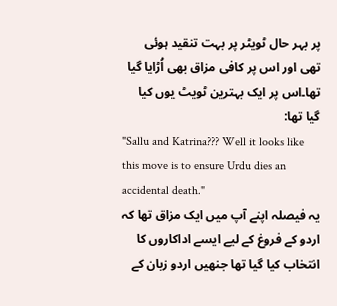پر بہر حال ٹویٹر پر بہت تنقید ہوئی تھی اور اس پر کافی مزاق بھی اُڑایا گیا تھا۔اس پر ایک بہترین ٹویٹ یوں کیا گیا تھا:
"Sallu and Katrina??? Well it looks like this move is to ensure Urdu dies an accidental death."
یہ فیصلہ اپنے آپ میں ایک مزاق تھا کہ اردو کے فروغ کے لیے ایسے اداکاروں کا انتخاب کیا گیا تھا جنھیں اردو زبان کے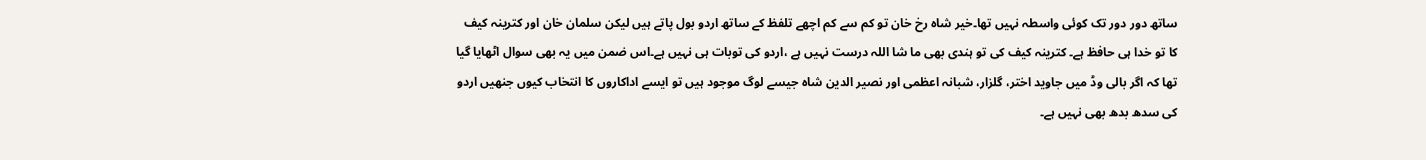ساتھ دور دور تک کوئی واسطہ نہیں تھا۔خیر شاہ رخ خان تو کم سے کم اچھے تلفظ کے ساتھ اردو بول پاتے ہیں لیکن سلمان خان اور کترینہ کیف کا تو خدا ہی حافظ ہے۔ کترینہ کیف کی تو ہندی بھی ما شا اللہ درست نہیں ہے ،اردو کی توبات ہی نہیں ہے۔اس ضمن میں یہ بھی سوال اٹھایا گیا تھا کہ اگر بالی وڈ میں جاوید اختر، گلزار، شبانہ اعظمی اور نصیر الدین شاہ جیسے لوگ موجود ہیں تو ایسے اداکاروں کا انتخاب کیوں جنھیں اردو کی سدھ بدھ بھی نہیں ہے۔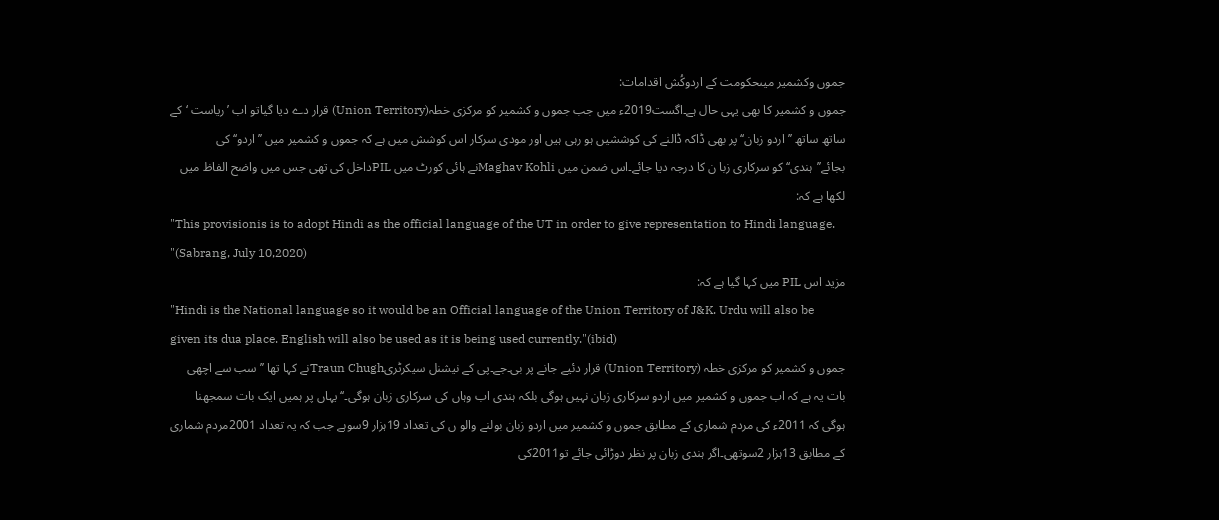جموں وکشمیر میںحکومت کے اردوکُش اقدامات:
جموں و کشمیر کا بھی یہی حال ہے۔اگست2019ء میں جب جموں و کشمیر کو مرکزی خطہ(Union Territory) قرار دے دیا گیاتو اب ’ریاست ‘کے ساتھ ساتھ ’’اردو زبان‘‘ پر بھی ڈاکہ ڈالنے کی کوششیں ہو رہی ہیں اور مودی سرکار اس کوشش میں ہے کہ جموں و کشمیر میں ’’اردو‘‘ کی بجائے’’ہندی‘‘ کو سرکاری زبا ن کا درجہ دیا جائے۔اس ضمن میں Maghav Kohliنے ہائی کورٹ میں PILداخل کی تھی جس میں واضح الفاظ میں لکھا ہے کہ:
"This provisionis is to adopt Hindi as the official language of the UT in order to give representation to Hindi language. "(Sabrang, July 10,2020)
مزید اس PIL میں کہا گیا ہے کہ:
"Hindi is the National language so it would be an Official language of the Union Territory of J&K. Urdu will also be given its dua place. English will also be used as it is being used currently."(ibid)
جموں و کشمیر کو مرکزی خطہ (Union Territory) قرار دئیے جانے پر بی۔جے۔پی کے نیشنل سیکرٹریTraun Chughنے کہا تھا ’’سب سے اچھی بات یہ ہے کہ اب جموں و کشمیر میں اردو سرکاری زبان نہیں ہوگی بلکہ ہندی اب وہاں کی سرکاری زبان ہوگی۔‘‘یہاں پر ہمیں ایک بات سمجھنا ہوگی کہ 2011ء کی مردم شماری کے مطابق جموں و کشمیر میں اردو زبان بولنے والو ں کی تعداد 19ہزار 9سوہے جب کہ یہ تعداد 2001مردم شماری کے مطابق 13ہزار 2سوتھی۔اگر ہندی زبان پر نظر دوڑائی جائے تو2011کی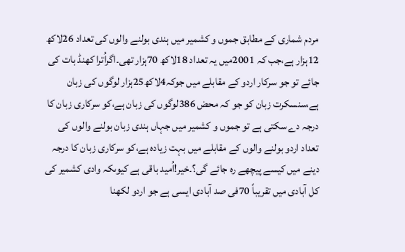مردم شماری کے مطابق جموں و کشمیر میں ہندی بولنے والوں کی تعداد 26لاکھ 12ہزار ہے،جب کہ 2001میں یہ تعداد 18لاکھ 70ہزار تھی۔اگراُترا کھنڈ بات کی جائے تو جو سرکار اردو کے مقابلے میں جوکہ4لاکھ25ہزار لوگوں کی زبان ہے،سنسکرت زبان کو جو کہ محض 386لوگوں کی زبان ہے،کو سرکاری زبان کا درجہ دے سکتی ہے تو جموں و کشمیر میں جہاں ہندی زبان بولنے والوں کی تعداد اردو بولنے والوں کے مقابلے میں بہت زیادہ ہے،کو سرکاری زبان کا درجہ دینے میں کیسے پیچھے رہ جائے گی؟۔خیر!اُمید باقی ہے کیوںکہ وادی کشمیر کی کل آبادی میں تقریباً 70فی صد آبادی ایسی ہے جو اردو لکھنا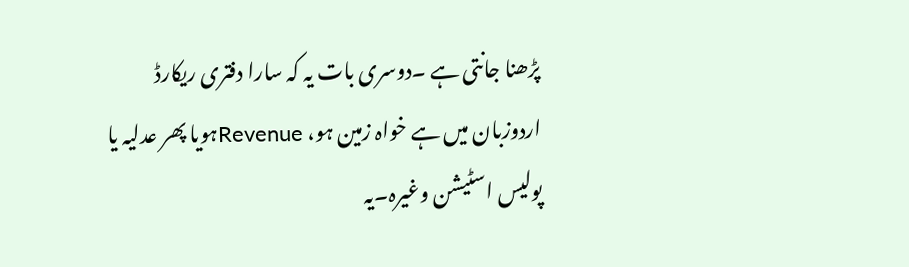پڑھنا جانتی ہے ۔دوسری بات یہ کہ سارا دفتری ریکارڈ اردوزبان میں ہے خواہ زمین ہو، Revenueہویا پھر عدلیہ یا پولیس اسٹیشن وغیرہ۔یہ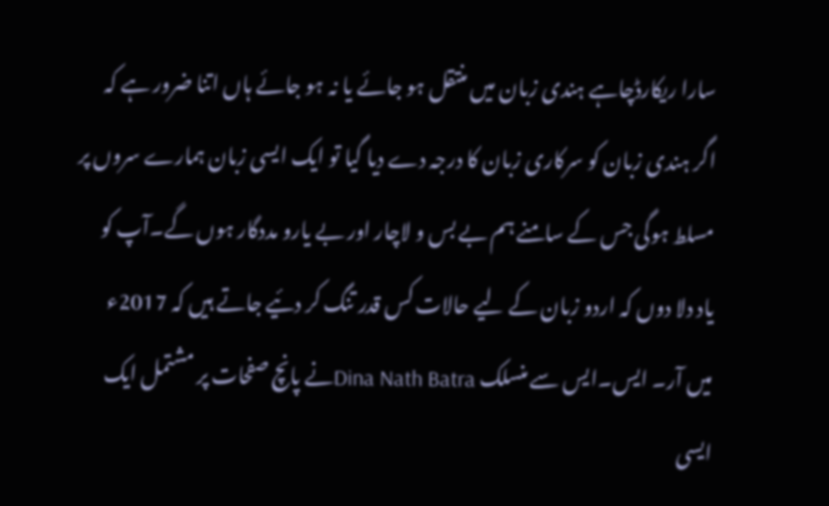سارا ریکارڈچاہے ہندی زبان میں منتقل ہو جائے یا نہ ہو جائے ہاں اتنا ضرور ہے کہ اگر ہندی زبان کو سرکاری زبان کا درجہ دے دیا گیا تو ایک ایسی زبان ہمارے سروں پر مسلط ہوگی جس کے سامنے ہم بے بس و لاچار اور بے یارو مددگار ہوں گے۔آپ کو یاد دلا دوں کہ اردو زبان کے لیے حالات کس قدر تنگ کر دئیے جاتے ہیں کہ 2017ء میں آر۔ ایس۔ایس سے منسلک Dina Nath Batraنے پانچ صفحات پر مشتمل ایک ایسی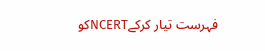فہرست تیار کرکےNCERTکو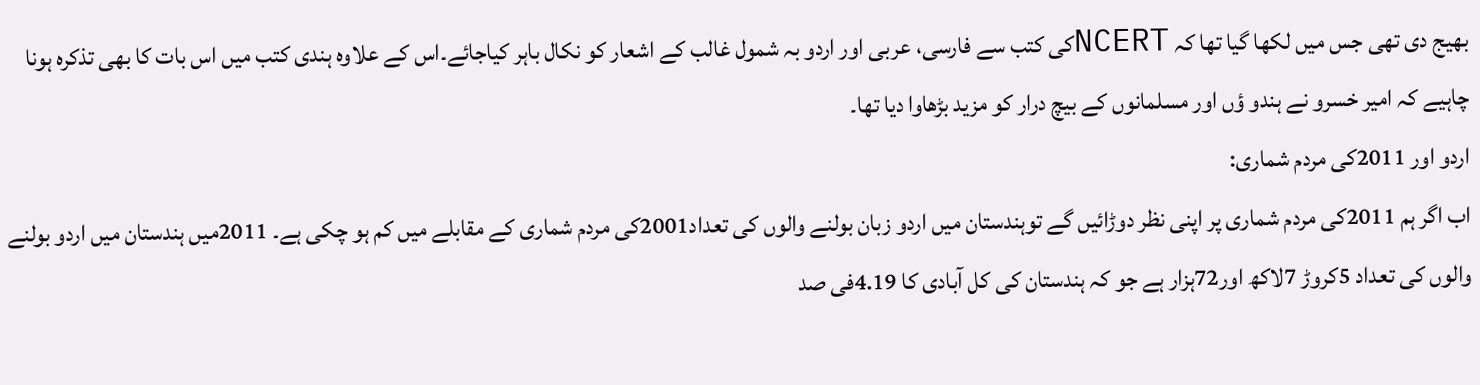بھیج دی تھی جس میں لکھا گیا تھا کہ NCERTکی کتب سے فارسی، عربی اور اردو بہ شمول غالب کے اشعار کو نکال باہر کیاجائے۔اس کے علاوہ ہندی کتب میں اس بات کا بھی تذکرہ ہونا چاہیے کہ امیر خسرو نے ہندو ؤں اور مسلمانوں کے بیچ درار کو مزید بڑھاوا دیا تھا۔
اردو اور 2011کی مردم شماری:
اب اگر ہم 2011کی مردم شماری پر اپنی نظر دوڑائیں گے توہندستان میں اردو زبان بولنے والوں کی تعداد2001کی مردم شماری کے مقابلے میں کم ہو چکی ہے۔ 2011میں ہندستان میں اردو بولنے والوں کی تعداد 5کروڑ 7لاکھ اور72ہزار ہے جو کہ ہندستان کی کل آبادی کا 4.19فی صد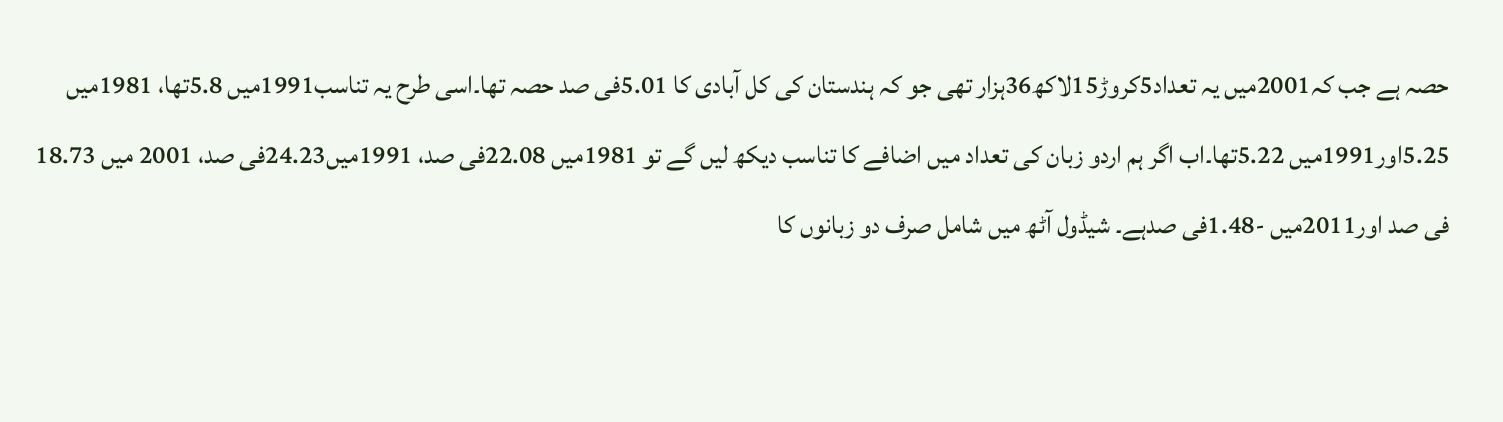حصہ ہے جب کہ2001میں یہ تعداد5کروڑ15لاکھ36ہزار تھی جو کہ ہندستان کی کل آبادی کا 5.01فی صد حصہ تھا۔اسی طرح یہ تناسب1991میں 5.8تھا، 1981میں 5.25اور1991میں 5.22تھا۔اب اگر ہم اردو زبان کی تعداد میں اضافے کا تناسب دیکھ لیں گے تو 1981میں 22.08فی صد، 1991میں24.23فی صد، 2001 میں 18.73 فی صد اور2011میں -1.48فی صدہے۔ شیڈول آٹھ میں شامل صرف دو زبانوں کا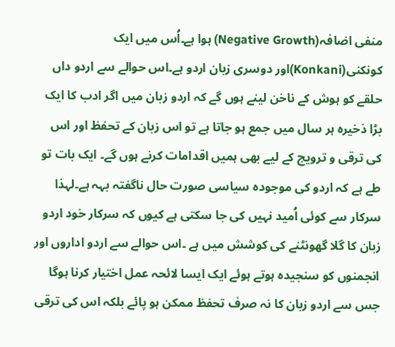منفی اضافہ(Negative Growth) ہوا ہے۔اُس میں ایک کونکنی(Konkani)اور دوسری زبان اردو ہے۔اس حوالے سے اردو داں حلقے کو ہوش کے ناخن لینے ہوں گے کہ اردو زبان میں اگر ادب کا ایک بڑا ذخیرہ ہر سال میں جمع ہو جاتا ہے تو اس زبان کے تحفظ اور اس کی ترقی و ترویج کے لیے بھی ہمیں اقدامات کرنے ہوں گے۔ ایک بات تو طے ہے کہ اردو کی موجودہ سیاسی صورت حال ناگفتہ بہہ ہے۔لہذا سرکار سے کوئی اُمید نہیں کی جا سکتی ہے کیوں کہ سرکار خود اردو زبان کا گلا گھونٹنے کی کوشش میں ہے ۔اس حوالے سے اردو اداروں اور انجمنوں کو سنجیدہ ہوتے ہوئے ایک ایسا لائحہ عمل اختیار کرنا ہوگا جس سے اردو زبان کا نہ صرف تحفظ ممکن ہو پائے بلکہ اس کی ترقی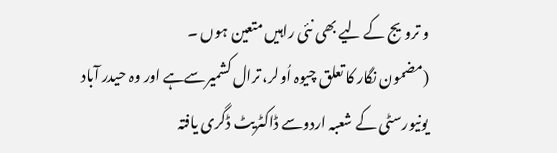و ترویج کے لیے بھی نئی راہیں متعین ہوں ۔
(مضمون نگار کا تعلق چیوہ اُولر، ترال کشمیرسےہے اور وہ حیدر آباد یونیورسٹی کے شعبہ اردوسے ڈاکٹریٹ ڈگری یافتہ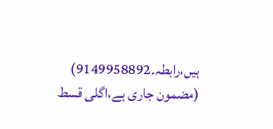ہیں،رابطہ۔9149958892)
(مضمون جاری ہے،اگلی قسط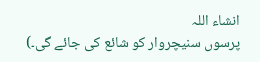انشاء اللہ
پرسوں سنیچروار کو شائع کی جائے گی۔)